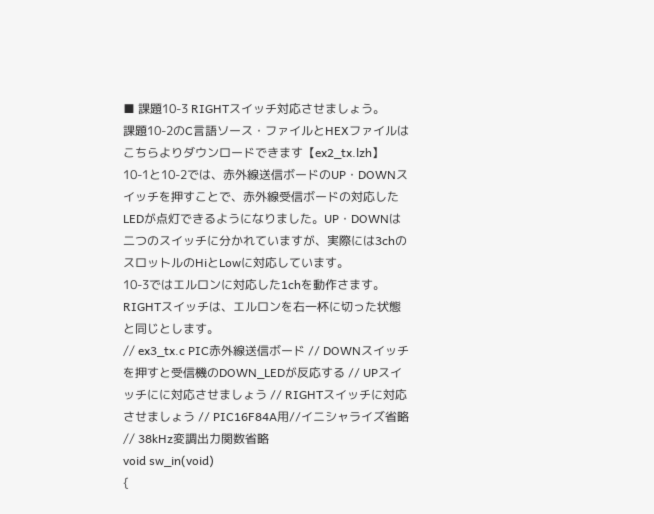■ 課題10-3 RIGHTスイッチ対応させましょう。
課題10-2のC言語ソース・ファイルとHEXファイルはこちらよりダウンロードできます【ex2_tx.lzh】 10-1と10-2では、赤外線送信ボードのUP・DOWNスイッチを押すことで、赤外線受信ボードの対応したLEDが点灯できるようになりました。UP・DOWNは二つのスイッチに分かれていますが、実際には3chのスロットルのHiとLowに対応しています。
10-3ではエルロンに対応した1chを動作さます。RIGHTスイッチは、エルロンを右一杯に切った状態と同じとします。
// ex3_tx.c PIC赤外線送信ボード // DOWNスイッチを押すと受信機のDOWN_LEDが反応する // UPスイッチにに対応させましょう // RIGHTスイッチに対応させましょう // PIC16F84A用//イニシャライズ省略
// 38kHz変調出力関数省略
void sw_in(void)
{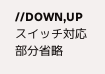//DOWN,UPスイッチ対応部分省略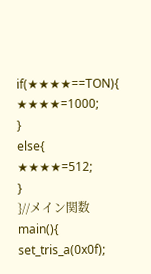if(★★★★==TON){
★★★★=1000;
}
else{
★★★★=512;
}
}//メイン関数
main(){
set_tris_a(0x0f);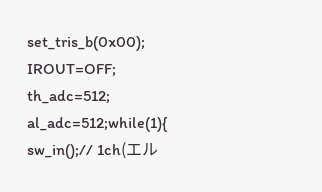set_tris_b(0x00);
IROUT=OFF;
th_adc=512;
al_adc=512;while(1){
sw_in();// 1ch(エル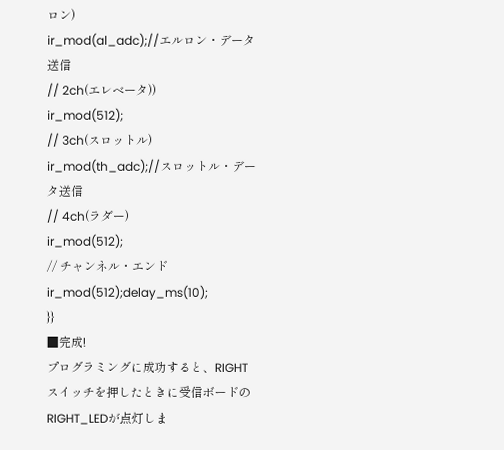ロン)
ir_mod(al_adc);//エルロン・データ送信
// 2ch(エレベータ))
ir_mod(512);
// 3ch(スロットル)
ir_mod(th_adc);//スロットル・データ送信
// 4ch(ラダー)
ir_mod(512);
// チャンネル・エンド
ir_mod(512);delay_ms(10);
}}
■完成!
プログラミングに成功すると、RIGHTスイッチを押したときに受信ボードのRIGHT_LEDが点灯しま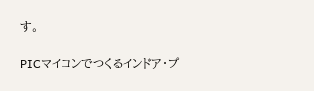す。

PICマイコンでつくるインドア・プ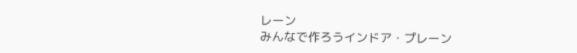レーン
みんなで作ろうインドア・プレーン